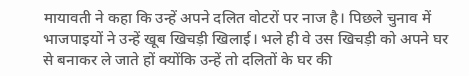मायावती ने कहा कि उन्हें अपने दलित वोटरों पर नाज है। पिछले चुनाव में भाजपाइयों ने उन्हें खूब खिचड़ी खिलाई। भले ही वे उस खिचड़ी को अपने घर से बनाकर ले जाते हों क्योंकि उन्हें तो दलितों के घर की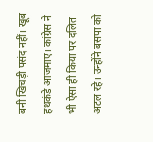बनी खिचड़ी पसंद नहीं। खूब हथकंडे आजमाए। कांग्रेस ने भी ऐसा ही किया पर दलित अटल रहे। उन्होंने बसपा को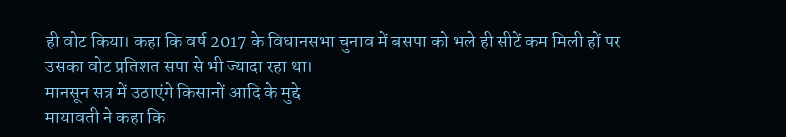ही वोट किया। कहा कि वर्ष 2017 के विधानसभा चुनाव में बसपा को भले ही सीटें कम मिली हों पर उसका वोट प्रतिशत सपा से भी ज्यादा रहा था।
मानसून सत्र में उठाएंगे किसानों आदि के मुद्दे
मायावती ने कहा कि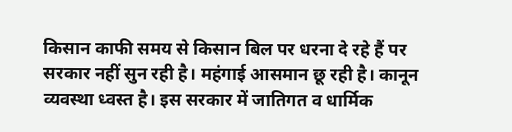किसान काफी समय से किसान बिल पर धरना दे रहे हैं पर सरकार नहीं सुन रही है। महंगाई आसमान छू रही है। कानून व्यवस्था ध्वस्त है। इस सरकार में जातिगत व धार्मिक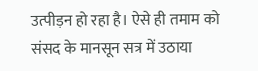उत्पीड़न हो रहा है। ऐसे ही तमाम को संसद के मानसून सत्र में उठाया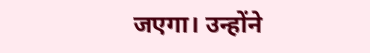जएगा। उन्होंने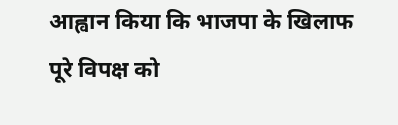आह्वान किया कि भाजपा के खिलाफ पूरे विपक्ष को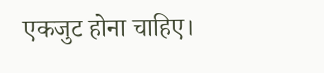एकजुट होना चाहिए।